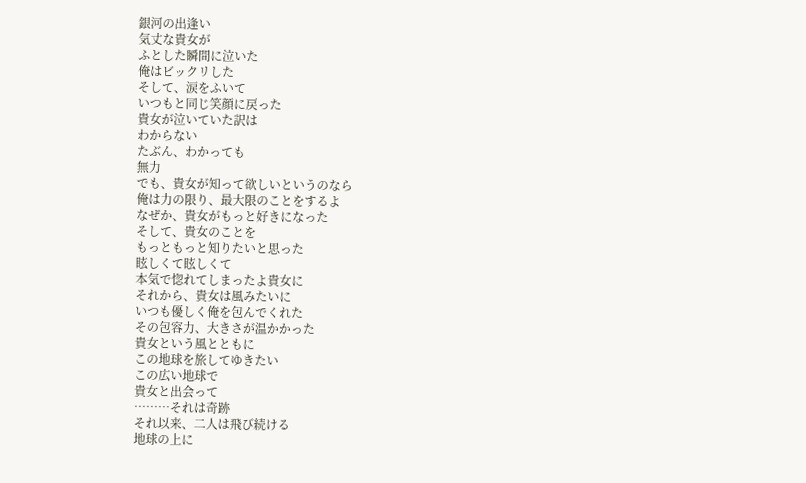銀河の出逢い
気丈な貴女が
ふとした瞬間に泣いた
俺はビックリした
そして、涙をふいて
いつもと同じ笑顔に戻った
貴女が泣いていた訳は
わからない
たぶん、わかっても
無力
でも、貴女が知って欲しいというのなら
俺は力の限り、最大限のことをするよ
なぜか、貴女がもっと好きになった
そして、貴女のことを
もっともっと知りたいと思った
眩しくて眩しくて
本気で惚れてしまったよ貴女に
それから、貴女は風みたいに
いつも優しく俺を包んでくれた
その包容力、大きさが温かかった
貴女という風とともに
この地球を旅してゆきたい
この広い地球で
貴女と出会って
………それは奇跡
それ以来、二人は飛び続ける
地球の上に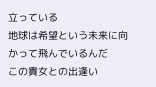立っている
地球は希望という未来に向かって飛んでいるんだ
この貴女との出逢い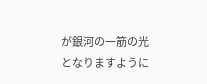が銀河の一筋の光となりますように